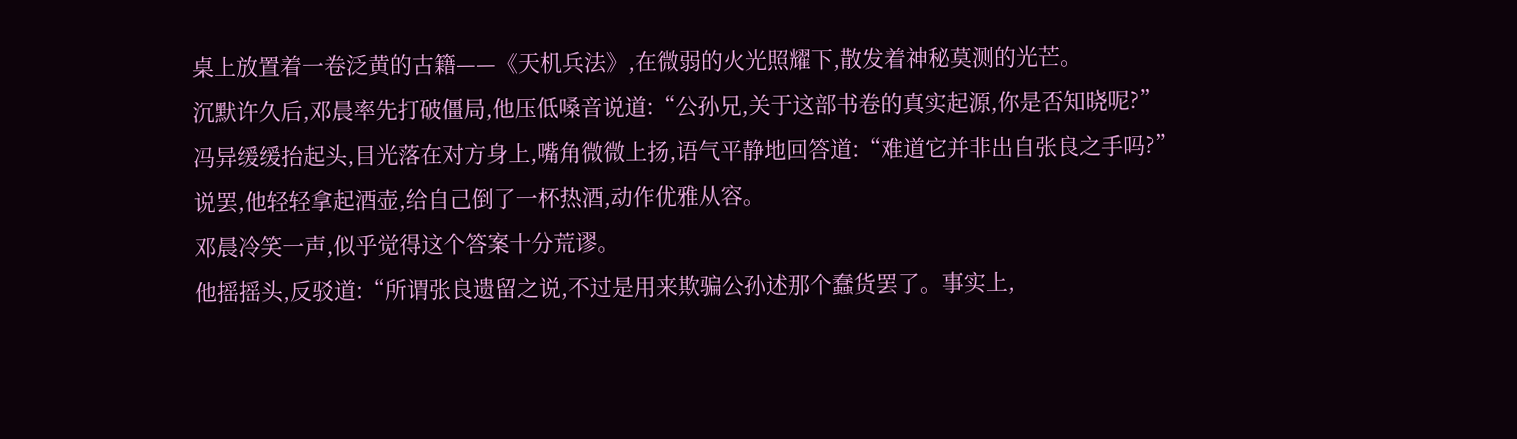桌上放置着一卷泛黄的古籍——《天机兵法》,在微弱的火光照耀下,散发着神秘莫测的光芒。
沉默许久后,邓晨率先打破僵局,他压低嗓音说道:“公孙兄,关于这部书卷的真实起源,你是否知晓呢?”
冯异缓缓抬起头,目光落在对方身上,嘴角微微上扬,语气平静地回答道:“难道它并非出自张良之手吗?”
说罢,他轻轻拿起酒壶,给自己倒了一杯热酒,动作优雅从容。
邓晨冷笑一声,似乎觉得这个答案十分荒谬。
他摇摇头,反驳道:“所谓张良遗留之说,不过是用来欺骗公孙述那个蠢货罢了。事实上,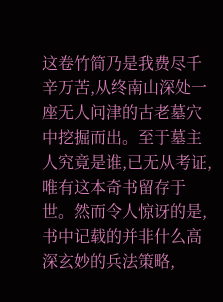这卷竹简乃是我费尽千辛万苦,从终南山深处一座无人问津的古老墓穴中挖掘而出。至于墓主人究竟是谁,已无从考证,唯有这本奇书留存于世。然而令人惊讶的是,书中记载的并非什么高深玄妙的兵法策略,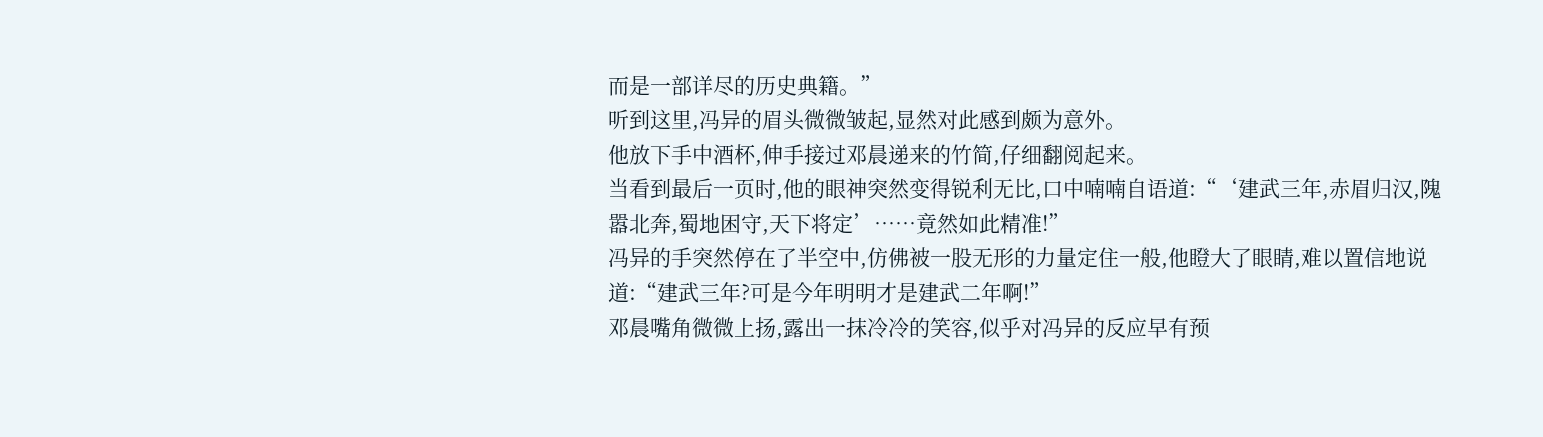而是一部详尽的历史典籍。”
听到这里,冯异的眉头微微皱起,显然对此感到颇为意外。
他放下手中酒杯,伸手接过邓晨递来的竹简,仔细翻阅起来。
当看到最后一页时,他的眼神突然变得锐利无比,口中喃喃自语道:“‘建武三年,赤眉归汉,隗嚣北奔,蜀地困守,天下将定’……竟然如此精准!”
冯异的手突然停在了半空中,仿佛被一股无形的力量定住一般,他瞪大了眼睛,难以置信地说道:“建武三年?可是今年明明才是建武二年啊!”
邓晨嘴角微微上扬,露出一抹冷冷的笑容,似乎对冯异的反应早有预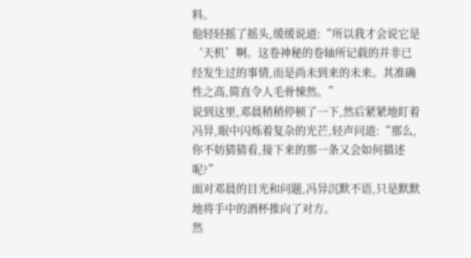料。
他轻轻摇了摇头,缓缓说道:“所以我才会说它是‘天机’啊。这卷神秘的卷轴所记载的并非已经发生过的事情,而是尚未到来的未来。其准确性之高,简直令人毛骨悚然。”
说到这里,邓晨稍稍停顿了一下,然后紧紧地盯着冯异,眼中闪烁着复杂的光芒,轻声问道:“那么,你不妨猜猜看,接下来的那一条又会如何描述呢?”
面对邓晨的目光和问题,冯异沉默不语,只是默默地将手中的酒杯推向了对方。
然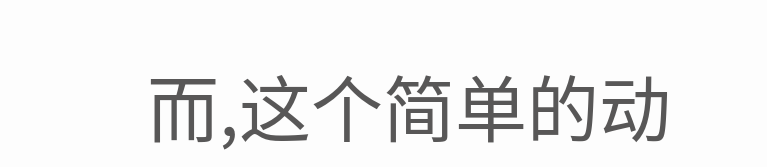而,这个简单的动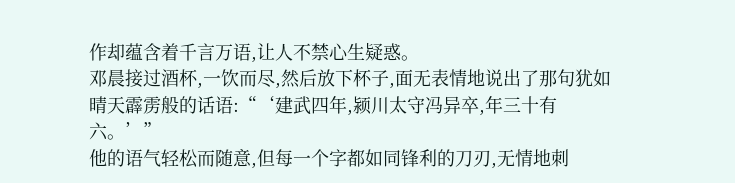作却蕴含着千言万语,让人不禁心生疑惑。
邓晨接过酒杯,一饮而尽,然后放下杯子,面无表情地说出了那句犹如晴天霹雳般的话语:“‘建武四年,颍川太守冯异卒,年三十有六。’”
他的语气轻松而随意,但每一个字都如同锋利的刀刃,无情地刺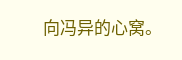向冯异的心窝。